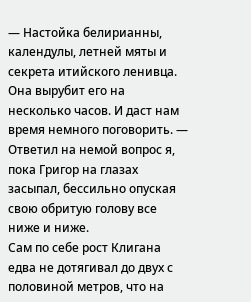— Настойка белирианны, календулы, летней мяты и секрета итийского ленивца. Она вырубит его на несколько часов. И даст нам время немного поговорить. — Ответил на немой вопрос я, пока Григор на глазах засыпал, бессильно опуская свою обритую голову все ниже и ниже.
Сам по себе рост Клигана едва не дотягивал до двух с половиной метров, что на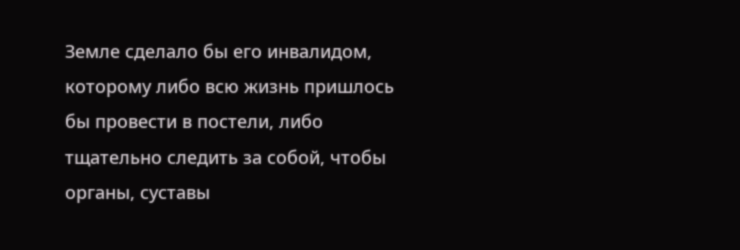Земле сделало бы его инвалидом, которому либо всю жизнь пришлось бы провести в постели, либо тщательно следить за собой, чтобы органы, суставы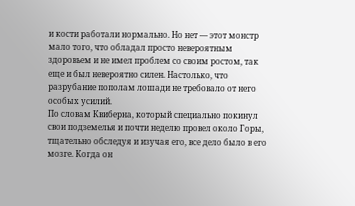и кости работали нормально. Но нет — этот монстр мало того, что обладал просто невероятным здоровьем и не имел проблем со своим ростом, так еще и был невероятно силен. Настолько, что разрубание пополам лошади не требовало от него особых усилий.
По словам Квиберна, который специально покинул свои подземелья и почти неделю провел около Горы, тщательно обследуя и изучая его, все дело было в его мозге. Когда он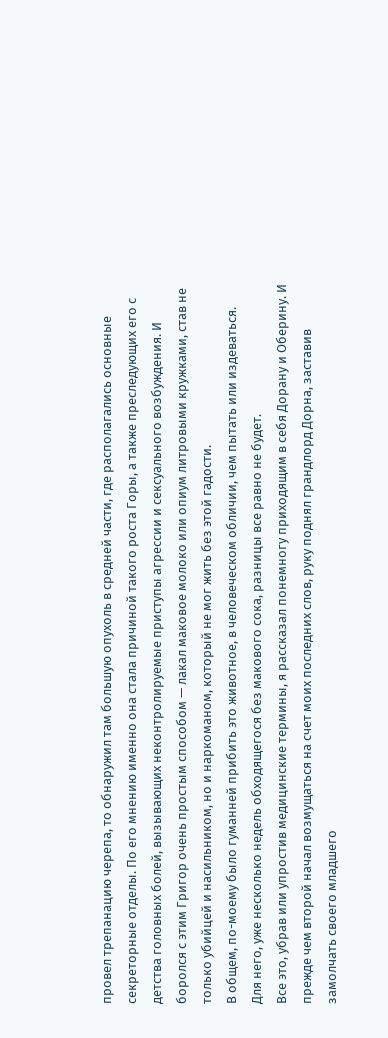провел трепанацию черепа, то обнаружил там большую опухоль в средней части, где располагались основные секреторные отделы. По его мнению именно она стала причиной такого роста Горы, а также преследующих его с детства головных болей, вызывающих неконтролируемые приступы агрессии и сексуального возбуждения. И боролся с этим Григор очень простым способом — лакал маковое молоко или опиум литровыми кружками, став не только убийцей и насильником, но и наркоманом, который не мог жить без этой гадости.
В общем, по-моему было гуманней прибить это животное, в человеческом обличии, чем пытать или издеваться. Для него, уже несколько недель обходящегося без макового сока, разницы все равно не будет.
Все это, убрав или упростив медицинские термины, я рассказал понемногу приходящим в себя Дорану и Оберину. И прежде чем второй начал возмущаться на счет моих последних слов, руку поднял грандлорд Дорна, заставив замолчать своего младшего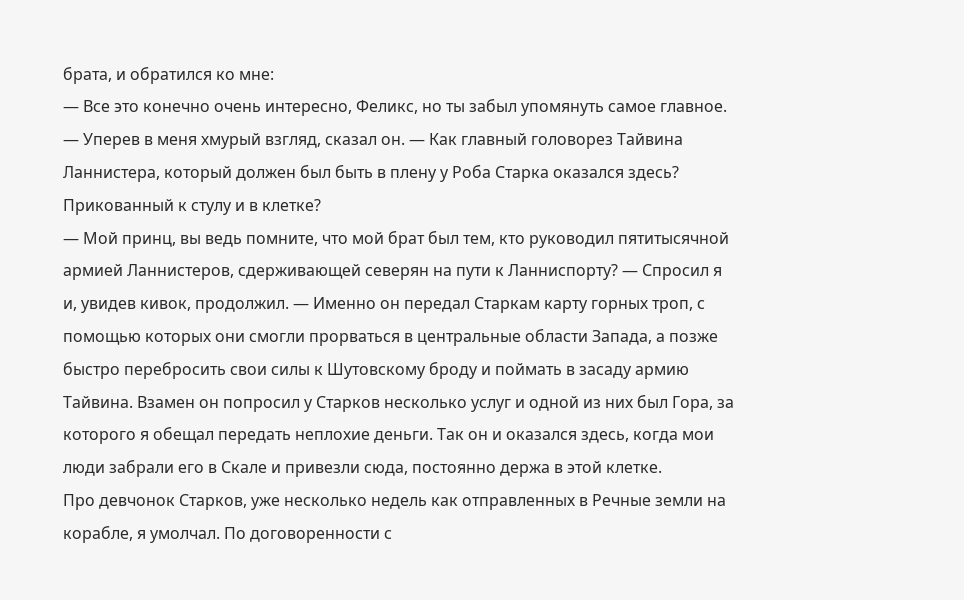брата, и обратился ко мне:
— Все это конечно очень интересно, Феликс, но ты забыл упомянуть самое главное. — Уперев в меня хмурый взгляд, сказал он. — Как главный головорез Тайвина Ланнистера, который должен был быть в плену у Роба Старка оказался здесь? Прикованный к стулу и в клетке?
— Мой принц, вы ведь помните, что мой брат был тем, кто руководил пятитысячной армией Ланнистеров, сдерживающей северян на пути к Ланниспорту? — Спросил я и, увидев кивок, продолжил. — Именно он передал Старкам карту горных троп, с помощью которых они смогли прорваться в центральные области Запада, а позже быстро перебросить свои силы к Шутовскому броду и поймать в засаду армию Тайвина. Взамен он попросил у Старков несколько услуг и одной из них был Гора, за которого я обещал передать неплохие деньги. Так он и оказался здесь, когда мои люди забрали его в Скале и привезли сюда, постоянно держа в этой клетке.
Про девчонок Старков, уже несколько недель как отправленных в Речные земли на корабле, я умолчал. По договоренности с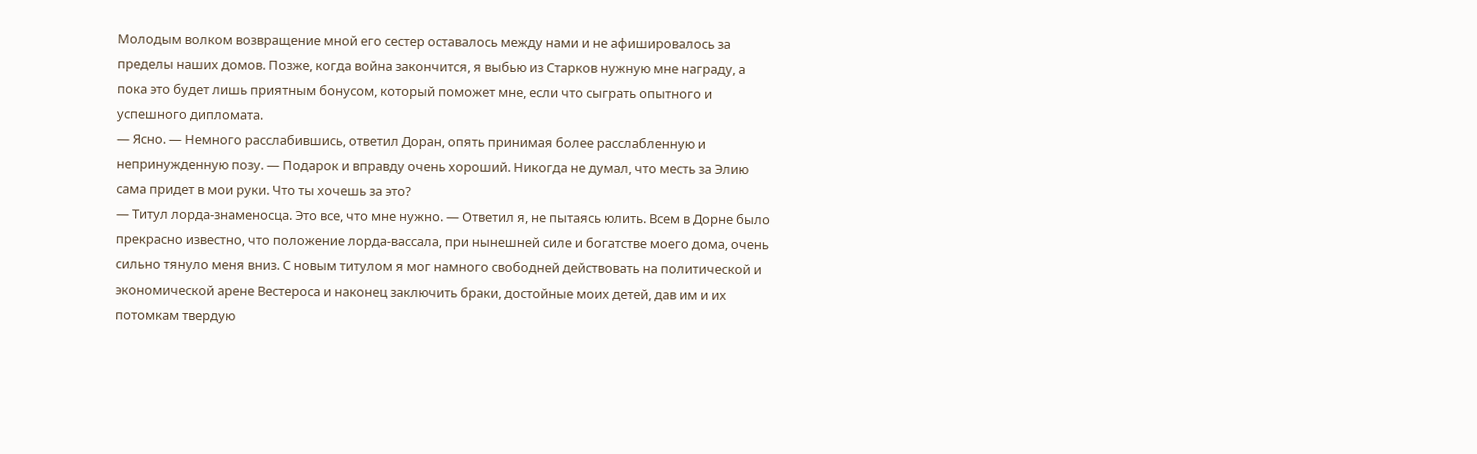Молодым волком возвращение мной его сестер оставалось между нами и не афишировалось за пределы наших домов. Позже, когда война закончится, я выбью из Старков нужную мне награду, а пока это будет лишь приятным бонусом, который поможет мне, если что сыграть опытного и успешного дипломата.
— Ясно. — Немного расслабившись, ответил Доран, опять принимая более расслабленную и непринужденную позу. — Подарок и вправду очень хороший. Никогда не думал, что месть за Элию сама придет в мои руки. Что ты хочешь за это?
— Титул лорда-знаменосца. Это все, что мне нужно. — Ответил я, не пытаясь юлить. Всем в Дорне было прекрасно известно, что положение лорда-вассала, при нынешней силе и богатстве моего дома, очень сильно тянуло меня вниз. С новым титулом я мог намного свободней действовать на политической и экономической арене Вестероса и наконец заключить браки, достойные моих детей, дав им и их потомкам твердую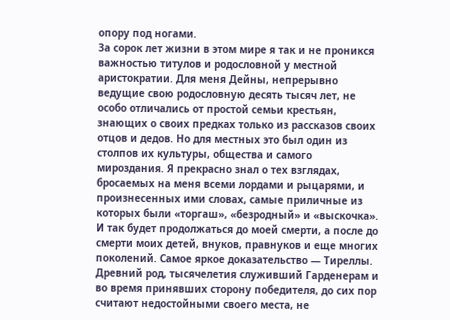опору под ногами.
За сорок лет жизни в этом мире я так и не проникся важностью титулов и родословной у местной аристократии. Для меня Дейны, непрерывно ведущие свою родословную десять тысяч лет, не особо отличались от простой семьи крестьян, знающих о своих предках только из рассказов своих отцов и дедов. Но для местных это был один из столпов их культуры, общества и самого мироздания. Я прекрасно знал о тех взглядах, бросаемых на меня всеми лордами и рыцарями, и произнесенных ими словах, самые приличные из которых были «торгаш», «безродный» и «выскочка». И так будет продолжаться до моей смерти, а после до смерти моих детей, внуков, правнуков и еще многих поколений. Самое яркое доказательство — Тиреллы. Древний род, тысячелетия служивший Гарденерам и во время принявших сторону победителя, до сих пор считают недостойными своего места, не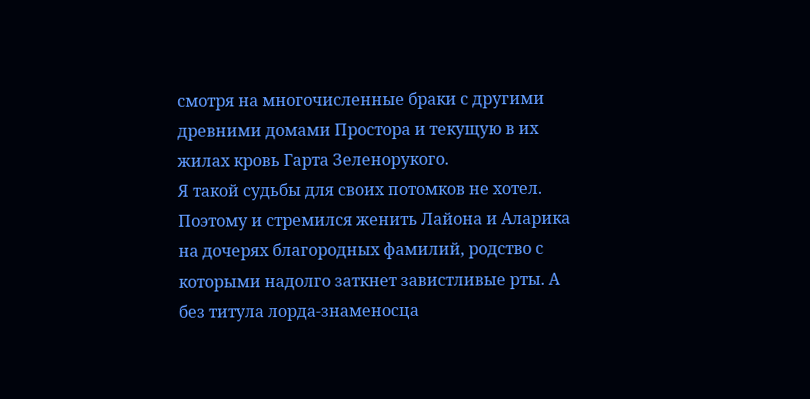смотря на многочисленные браки с другими древними домами Простора и текущую в их жилах кровь Гарта Зеленорукого.
Я такой судьбы для своих потомков не хотел. Поэтому и стремился женить Лайона и Аларика на дочерях благородных фамилий, родство с которыми надолго заткнет завистливые рты. А без титула лорда-знаменосца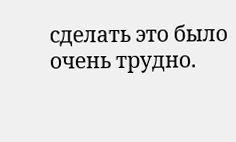сделать это было очень трудно.